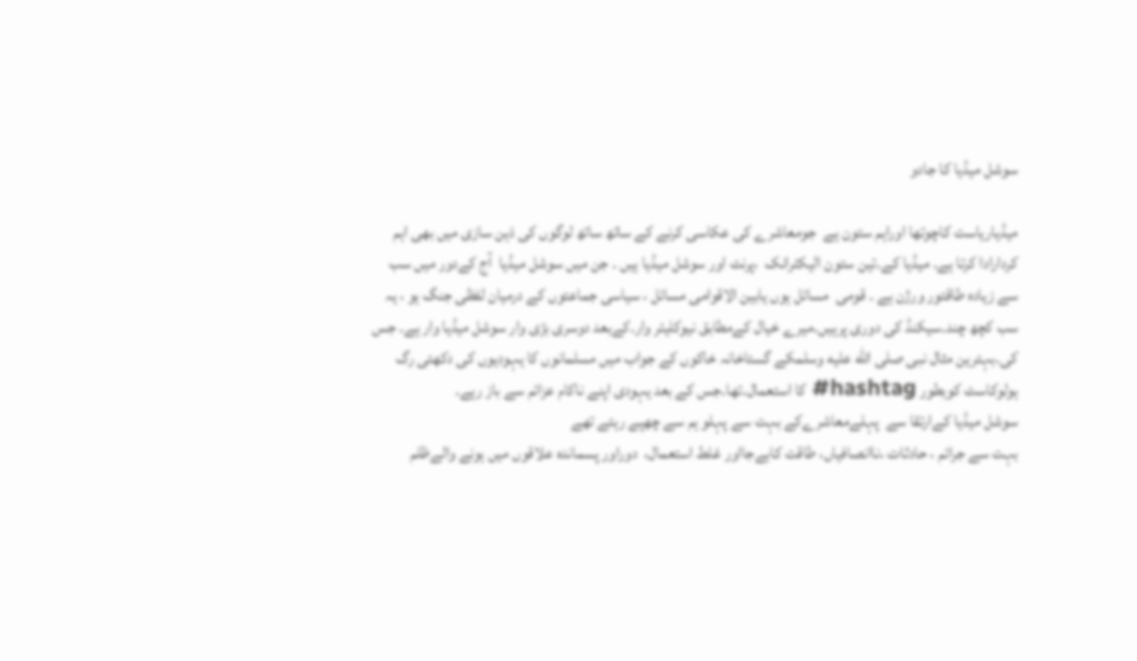سوشل میڈیا کا جادو

میڈیاریاست کاچوتھا اوراہم ستون ہے  جومعاشرے کی عکاسی کرنے کے ساتھ ساتھ لوگوں کی ذہن سازی میں بھی اہم کردارادا کرتا ہے۔ میڈیا کے۔تین ستون الیکٹرانک  ،پرنٹ اور سوشل میڈیا ہیں ۔ جن میں سوشل میڈیا  آج کےدور میں سب سے زیادہ طاقتور ورژن ہے ۔ قومی  مسائل ہوں یابین الاقوامی مسائل ، سیاسی جماعتوں کے درمیان لفظی جنگ ہو ، یہ  سب کچھ چند۔سیکنڈ کی دوری پرہیں۔میرے خیال کےمطابق نیوکلیئر وار۔کےبعد دوسری بڑی وار سوشل میڈیا وار ہے۔ جس  کی۔بہترین مثال نبی صلى الله عليه وسلمکے گستاخانہ خاکوں کے جواب میں مسلمانوں کا یہودیوں کی دکھتی رگ ہولوکاسٹ کوبطور hashtag# کا استعمال۔تھا۔جس کے بعد یہودی اپنے ناکام عزائم سے باز رہے۔
سوشل میڈیا کےارتقا سے  پہلےمعاشرےکے بہت سے پہلو ہم سے چھپے رہتے تھے
بہت سے جرائم ، حادثات ،ناانصافیاں، طاقت کابےجااور غلط استعمال،  دوراور پسماندہ علاقوں میں ہونے والےظلم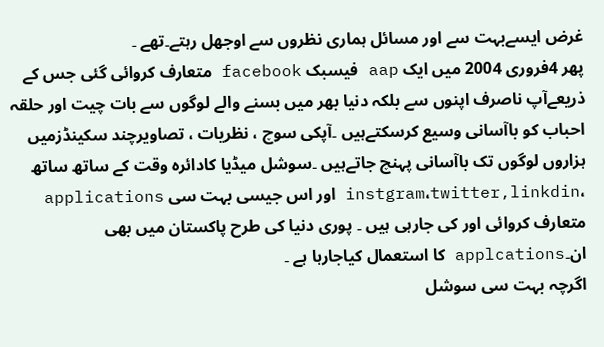غرض ایسےبہت سے اور مسائل ہماری نظروں سے اوجھل رہتے۔تھے ۔
پھر 4فروری 2004 میں ایک aap فیسبک facebook متعارف کروائی گئی جس کے ذریعےآپ ناصرف اپنوں سے بلکہ دنیا بھر میں بسنے والے لوگوں سے بات چیت اور حلقہ احباب کو باآسانی وسیع کرسکتےہیں ۔آپکی سوچ ، نظریات ، تصاویرچند سکینڈزمیں ہزاروں لوگوں تک باآسانی پہنچ جاتےہیں ۔سوشل میڈیا کادائرہ وقت کے ساتھ ساتھ ،instgram،twitter,linkdin اور اس جیسی بہت سی applications متعارف کروائی اور کی جارہی ہیں ۔ پوری دنیا کی طرح پاکستان میں بھی ان۔applcations کا استعمال کیاجارہا ہے ۔
اگرچہ بہت سی سوشل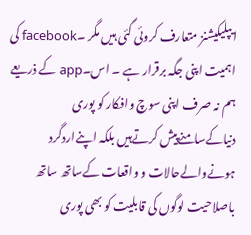ایپلیکیشنز متعارف کروئی گئی ہیں مگر ۔facebook کی اہمیت اپنی جگہ برقرار ہے ۔ اس۔app کے ذریعے ہم نہ صرف اپنی سوچ وافکار کو پوری دنیاکےسامنےپیش کرتےہیں بلکہ اپنےاردگرد ہونےوالےحالات و واقعات کےساتھ ساتھ  باصلاحیت لوگوں کی قابلیت کو بھی پوری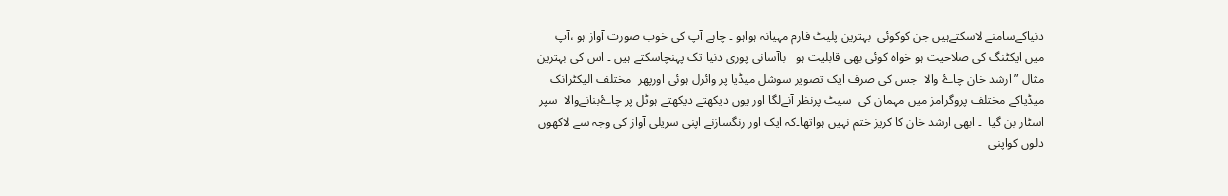دنیاکےسامنے لاسکتےہیں جن کوکوئی  بہترین پلیٹ فارم مہیانہ ہواہو ۔ چاہے آپ کی خوب صورت آواز ہو ،آپ میں ایکٹنگ کی صلاحیت ہو خواہ کوئی بھی قابلیت ہو   باآسانی پوری دنیا تک پہنچاسکتے ہیں ۔ اس کی بہترین مثال ”ارشد خان چاۓ والا  جس کی صرف ایک تصویر سوشل میڈیا پر وائرل ہوئی اورپھر  مختلف الیکٹرانک میڈیاکے مختلف پروگرامز میں مہمان کی  سیٹ پرنظر آنےلگا اور یوں دیکھتے دیکھتے ہوٹل پر چاۓبنانےوالا  سپر اسٹار بن گیا  ۔ ابھی ارشد خان کا کریز ختم نہیں ہواتھا۔کہ ایک اور رنگسازنے اپنی سریلی آواز کی وجہ سے لاکھوں دلوں کواپنی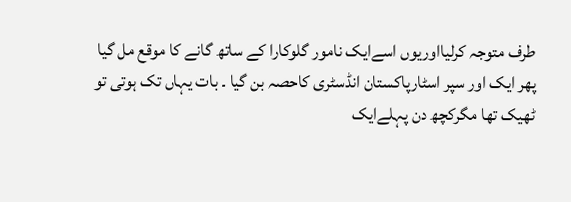طرف متوجہ کرلیااوریوں اسےایک نامور گلوکارا کے ساتھ گانے کا موقع مل گیا پھر ایک اور سپر اسٹارپاکستان انڈسٹری کاحصہ بن گیا ۔ بات یہاں تک ہوتی تو ٹھیک تھا مگرکچھ دن پہلےایک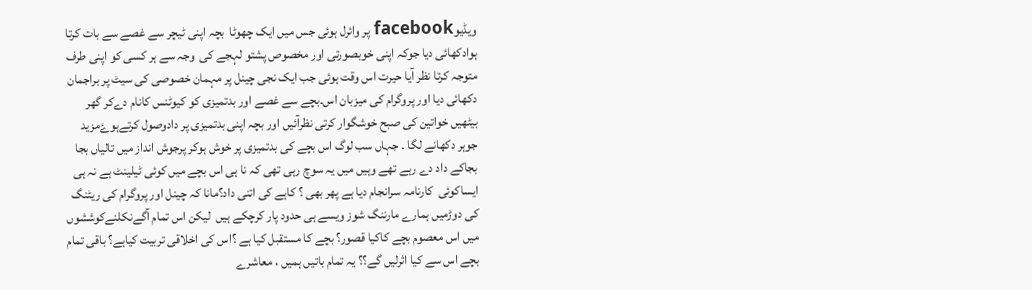ویڈیوfacebook پر وائرل ہوئی جس میں ایک چھوٹا  بچہ اپنی ٹیچر سے غصے سے بات کرتا ہوادکھائی دیا جوکہ اپنی خوبصورتی اور مخصوص پشتو لہجے کی  وجہ سے ہر کسی کو اپنی طرف متوجہ کرتا نظر آیا حیرت اس وقت ہوئی جب ایک نجی چینل پر مہمان خصوصی کی سیٹ پر براجمان دکھائی دیا اور پروگرام کی میزبان اس۔بچے سے غصے اور بدتمیزی کو کیوٹنس کانام دےکر گھر بیٹھیں خواتین کی صبح خوشگوار کرتی نظرآئیں اور بچہ اپنی بدتمیزی پر دادوصول کرتےہوۓمزید جوہر دکھانے لگا ۔ جہاں سب لوگ اس بچے کی بدتمیزی پر خوش ہوکر پرجوش انداز میں تالیاں بجا بجاکے داد دے رہے تھے وہیں میں یہ سوچ رہی تھی کہ نا ہی اس بچے میں کوئی ٹیلینٹ ہے نہ ہی ایساکوئی  کارنامہ سرانجام دیا ہے پھر بھی ؟ کاہے کی اتنی داد؟مانا کہ چینل اور پروگرام کی ریٹنگ کی دوڑمیں ہمارے مارننگ شوز ویسے ہی حدود پار کرچکے ہیں  لیکن اس تمام آگےنکلنےکوششوں میں اس معصوم بچے کاکیا قصور؟ بچے کا مستقبل کیا ہے ؟اس کی اخلاقی تربیت کیاہے؟ باقی تمام بچے اس سے کیا اثرلیں گے؟؟ یہ تمام باتیں ہمیں ، معاشرے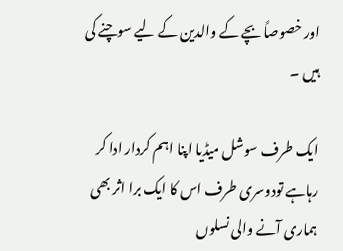اور خصوصاً بچے کے والدین کے لیے سوچنے کی ہیں ۔

ایک طرف سوشل میڈیا اپنا اہم کردار ادا کر رہاہے تودوسری طرف اس کا ایک برا اثر بھی ہماری آنے والی نسلوں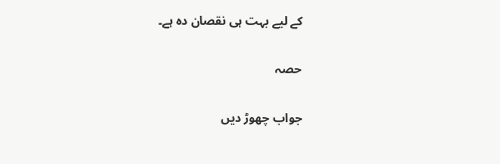کے لیے بہت ہی نقصان دہ ہے۔

حصہ

جواب چھوڑ دیں